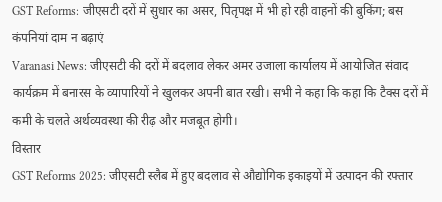GST Reforms: जीएसटी दरों में सुधार का असर, पितृपक्ष में भी हो रही वाहनों की बुकिंग; बस कंपनियां दाम न बढ़ाएं
Varanasi News: जीएसटी की दरों में बदलाव लेकर अमर उजाला कार्यालय में आयोजित संवाद कार्यक्रम में बनारस के व्यापारियों ने खुलकर अपनी बात रखी। सभी ने कहा कि कहा कि टैक्स दरों में कमी के चलते अर्थव्यवस्था की रीढ़ और मजबूत होगी।
विस्तार
GST Reforms 2025: जीएसटी स्लैब में हुए बदलाव से औद्योगिक इकाइयों में उत्पादन की रफ्तार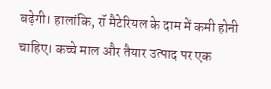बढ़ेगी। हालांकि, रॉ मैटेरियल के दाम में कमी होनी चाहिए। कच्चे माल और तैयार उत्पाद पर एक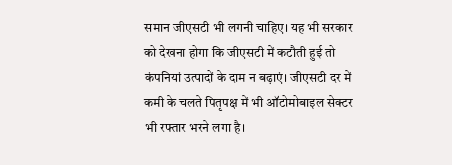समान जीएसटी भी लगनी चाहिए। यह भी सरकार को देखना होगा कि जीएसटी में कटौती हुई तो कंपनियां उत्पादों के दाम न बढ़ाएं। जीएसटी दर में कमी के चलते पितृपक्ष में भी ऑटोमोबाइल सेक्टर भी रफ्तार भरने लगा है।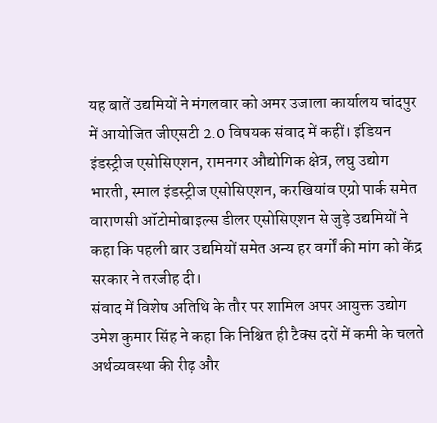यह बातें उद्यमियों ने मंगलवार को अमर उजाला कार्यालय चांदपुर में आयोजित जीएसटी 2.0 विषयक संवाद में कहीं। इंडियन इंडस्ट्रीज एसोसिएशन, रामनगर औद्योगिक क्षेत्र, लघु उद्योग भारती, स्माल इंडस्ट्रीज एसोसिएशन, करखियांव एग्रो पार्क समेत वाराणसी ऑटोमोबाइल्स डीलर एसोसिएशन से जुड़े उद्यमियों ने कहा कि पहली बार उद्यमियों समेत अन्य हर वर्गों की मांग को केंद्र सरकार ने तरजीह दी।
संवाद में विशेष अतिथि के तौर पर शामिल अपर आयुक्त उद्योग उमेश कुमार सिंह ने कहा कि निश्चित ही टैक्स दरों में कमी के चलते अर्थव्यवस्था की रीढ़ और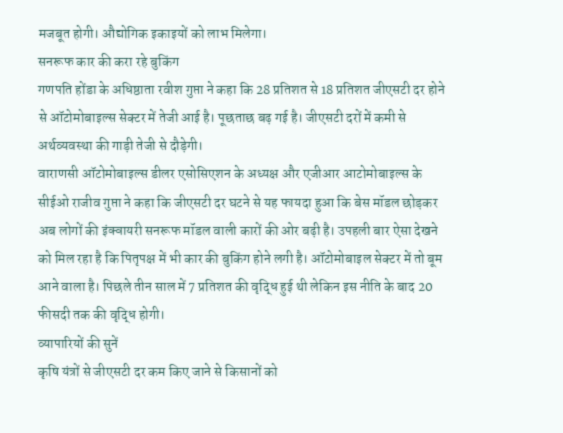मजबूत होगी। औद्योगिक इकाइयों को लाभ मिलेगा।
सनरूफ कार की करा रहे बुकिंग
गणपति होंडा के अधिष्ठाता रवीश गुप्ता ने कहा कि 28 प्रतिशत से 18 प्रतिशत जीएसटी दर होने से ऑटोमोबाइल्स सेक्टर में तेजी आई है। पूछताछ बढ़ गई है। जीएसटी दरों में कमी से अर्थव्यवस्था की गाड़ी तेजी से दौड़ेगी।
वाराणसी ऑटोमोबाइल्स डीलर एसोसिएशन के अध्यक्ष और एजीआर आटोमोबाइल्स के सीईओ राजीव गुप्ता ने कहा कि जीएसटी दर घटने से यह फायदा हुआ कि बेस मॉडल छोड़कर अब लोगों की इंक्वायरी सनरूफ मॉडल वाली कारों की ओर बढ़ी है। उपहली बार ऐसा देखने को मिल रहा है कि पितृपक्ष में भी कार की बुकिंग होने लगी है। ऑटोमोबाइल सेक्टर में तो बूम आने वाला है। पिछले तीन साल में 7 प्रतिशत की वृद्धि हुई थी लेकिन इस नीति के बाद 20 फीसदी तक की वृद्धि होगी।
व्यापारियों की सुनें
कृषि यंत्रों से जीएसटी दर कम किए जाने से किसानों को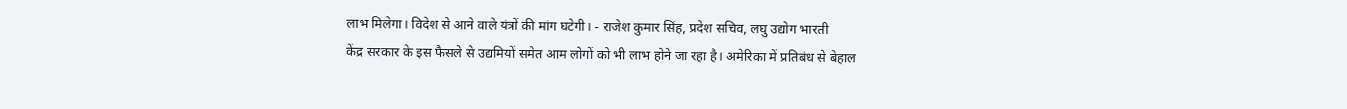लाभ मिलेगा। विदेश से आने वाले यंत्रों की मांग घटेगी। - राजेश कुमार सिंह, प्रदेश सचिव, लघु उद्योग भारती
केंद्र सरकार के इस फैसले से उद्यमियों समेत आम लोगों को भी लाभ होने जा रहा है। अमेरिका में प्रतिबंध से बेहाल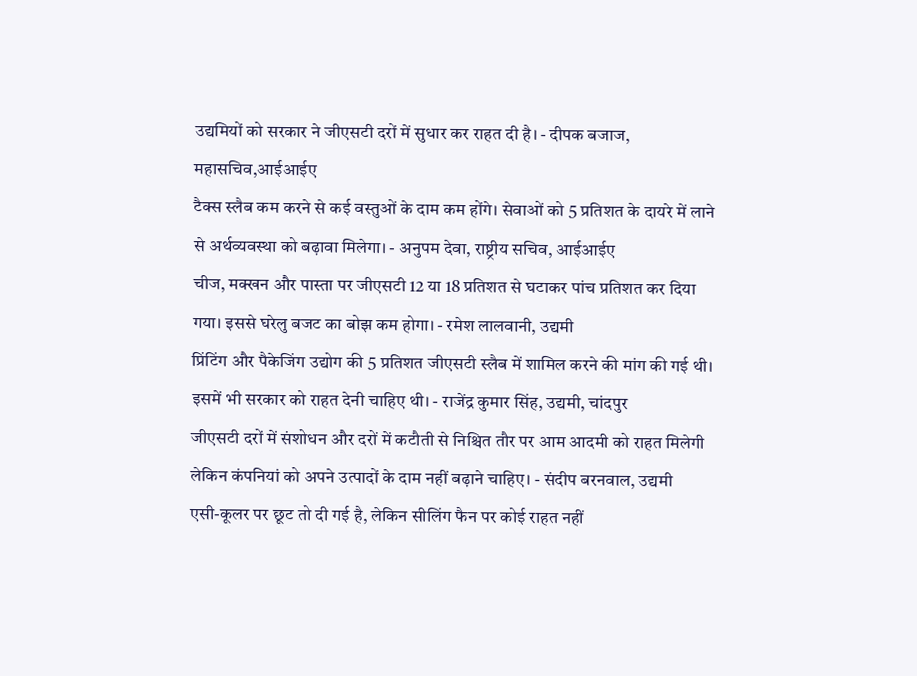उद्यमियों को सरकार ने जीएसटी दरों में सुधार कर राहत दी है। - दीपक बजाज, महासचिव,आईआईए
टैक्स स्लैब कम करने से कई वस्तुओं के दाम कम होंगे। सेवाओं को 5 प्रतिशत के दायरे में लाने से अर्थव्यवस्था को बढ़ावा मिलेगा। - अनुपम देवा, राष्ट्रीय सचिव, आईआईए
चीज, मक्खन और पास्ता पर जीएसटी 12 या 18 प्रतिशत से घटाकर पांच प्रतिशत कर दिया गया। इससे घरेलु बजट का बोझ कम होगा। - रमेश लालवानी, उद्यमी
प्रिंटिंग और पैकेजिंग उद्योग की 5 प्रतिशत जीएसटी स्लैब में शामिल करने की मांग की गई थी। इसमें भी सरकार को राहत देनी चाहिए थी। - राजेंद्र कुमार सिंह, उद्यमी, चांदपुर
जीएसटी दरों में संशोधन और दरों में कटौती से निश्चित तौर पर आम आदमी को राहत मिलेगी लेकिन कंपनियां को अपने उत्पादों के दाम नहीं बढ़ाने चाहिए। - संदीप बरनवाल, उद्यमी
एसी-कूलर पर छूट तो दी गई है, लेकिन सीलिंग फैन पर कोई राहत नहीं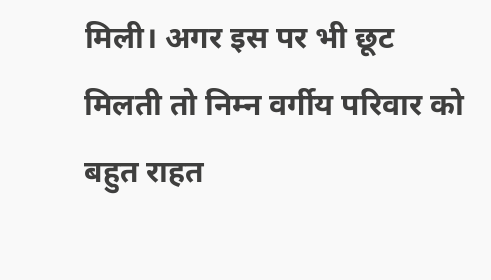मिली। अगर इस पर भी छूट मिलती तो निम्न वर्गीय परिवार को बहुत राहत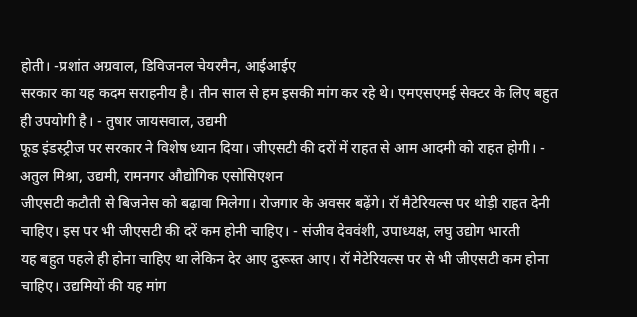होती। -प्रशांत अग्रवाल, डिविजनल चेयरमैन, आईआईए
सरकार का यह कदम सराहनीय है। तीन साल से हम इसकी मांग कर रहे थे। एमएसएमई सेक्टर के लिए बहुत ही उपयोगी है। - तुषार जायसवाल, उद्यमी
फूड इंडस्ट्रीज पर सरकार ने विशेष ध्यान दिया। जीएसटी की दरों में राहत से आम आदमी को राहत होगी। - अतुल मिश्रा, उद्यमी, रामनगर औद्योगिक एसोसिएशन
जीएसटी कटौती से बिजनेस को बढ़ावा मिलेगा। रोजगार के अवसर बढ़ेंगे। रॉ मैटेरियल्स पर थोड़ी राहत देनी चाहिए। इस पर भी जीएसटी की दरें कम होनी चाहिए। - संजीव देववंशी, उपाध्यक्ष, लघु उद्योग भारती
यह बहुत पहले ही होना चाहिए था लेकिन देर आए दुरूस्त आए। रॉ मेटेरियल्स पर से भी जीएसटी कम होना चाहिए। उद्यमियों की यह मांग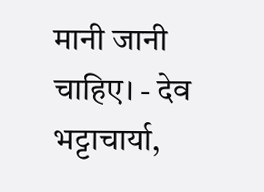मानी जानी चाहिए। - देव भट्टाचार्या,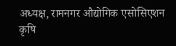अध्यक्ष, रामनगर औद्योगिक एसोसिएशन
कृषि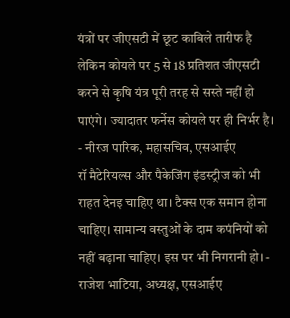यंत्रों पर जीएसटी में छूट काबिले तारीफ है लेकिन कोयले पर 5 से 18 प्रतिशत जीएसटी करने से कृषि यंत्र पूरी तरह से सस्ते नहीं हो पाएंगे। ज्यादातर फर्नेस कोयले पर ही निर्भर है। - नीरज पारिक, महासचिव, एसआईए
रॉ मैटेरियल्स और पैकेजिंग इंडस्ट्रीज को भी राहत देनइ चाहिए था। टैक्स एक समान होना चाहिए। सामान्य वस्तुओं के दाम कपंनियों को नहीं बढ़ाना चाहिए। इस पर भी निगरानी हो। - राजेश भाटिया, अध्यक्ष, एसआईए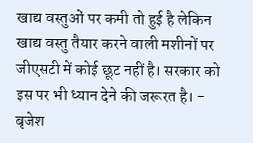खाद्य वस्तुओं पर कमी तो हुई है लेकिन खाद्य वस्तु तैयार करने वाली मशीनों पर जीएसटी में कोई छूट नहीं है। सरकार को इस पर भी ध्यान देने की जरूरत है। - बृजेश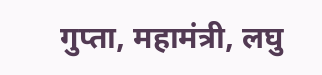गुप्ता, महामंत्री, लघु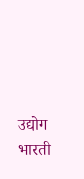उद्योग भारती